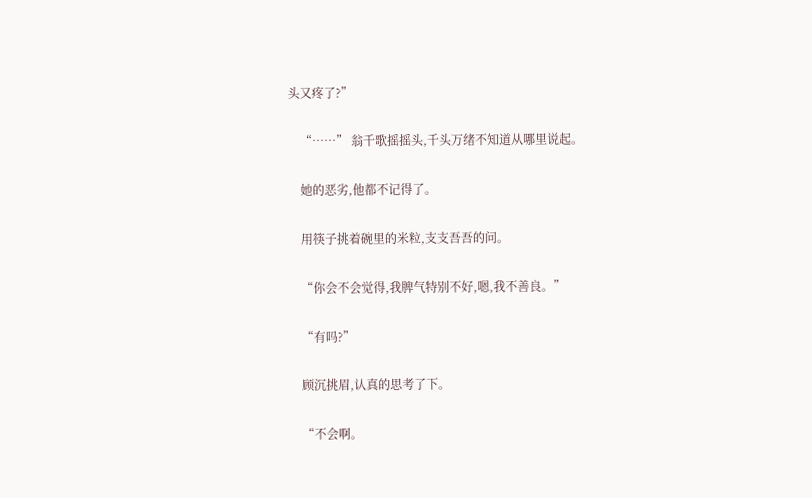头又疼了?”

    “……” 翁千歌摇摇头,千头万绪不知道从哪里说起。

    她的恶劣,他都不记得了。

    用筷子挑着碗里的米粒,支支吾吾的问。

    “你会不会觉得,我脾气特别不好,嗯,我不善良。”

    “有吗?”

    顾沉挑眉,认真的思考了下。

    “不会啊。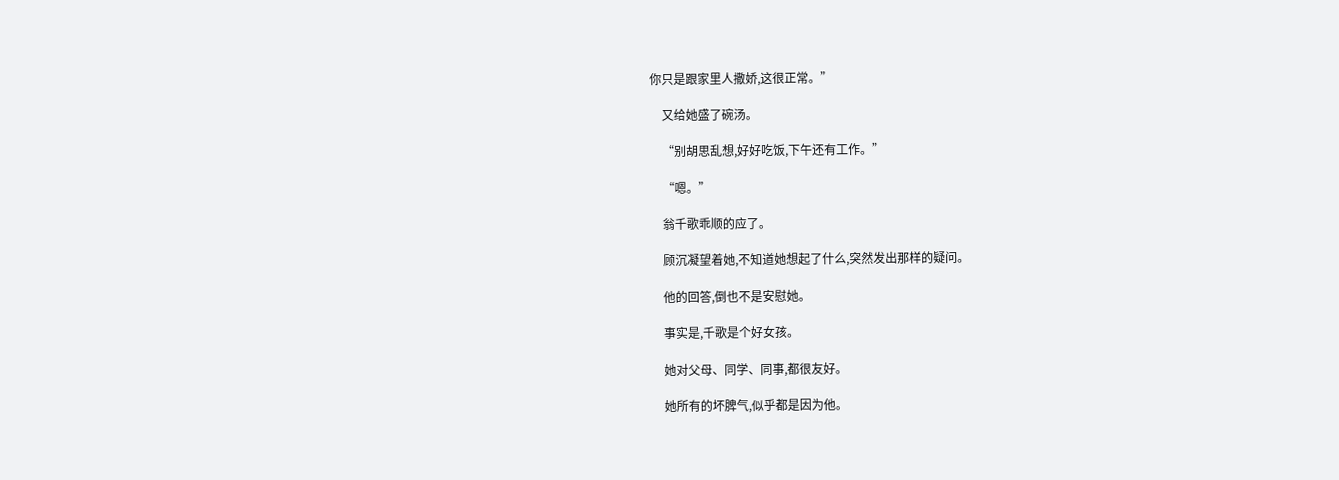你只是跟家里人撒娇,这很正常。”

    又给她盛了碗汤。

    “别胡思乱想,好好吃饭,下午还有工作。”

    “嗯。”

    翁千歌乖顺的应了。

    顾沉凝望着她,不知道她想起了什么,突然发出那样的疑问。

    他的回答,倒也不是安慰她。

    事实是,千歌是个好女孩。

    她对父母、同学、同事,都很友好。

    她所有的坏脾气,似乎都是因为他。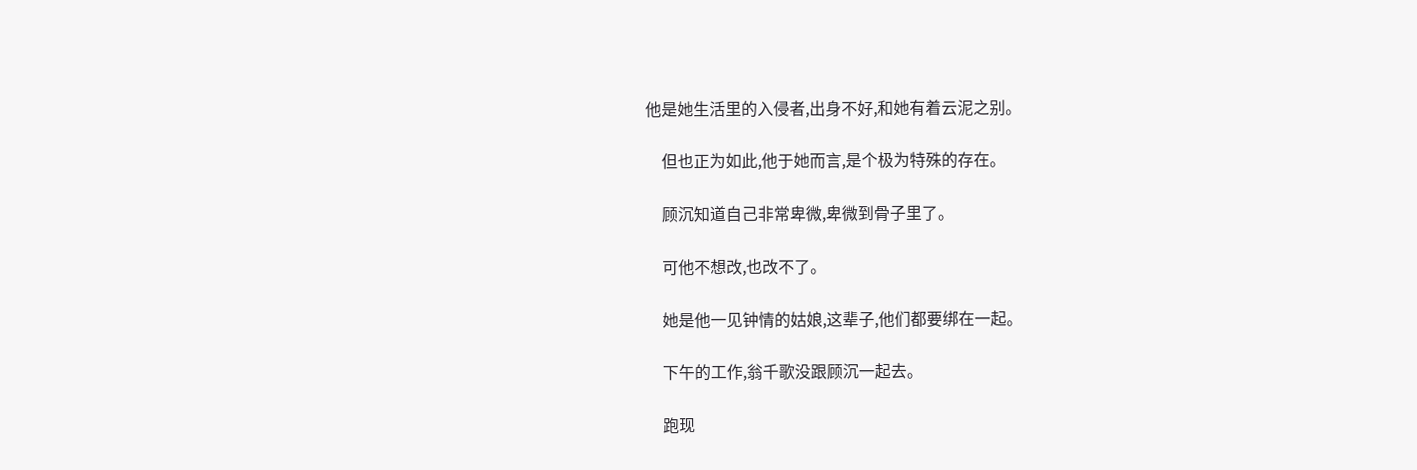他是她生活里的入侵者,出身不好,和她有着云泥之别。

    但也正为如此,他于她而言,是个极为特殊的存在。

    顾沉知道自己非常卑微,卑微到骨子里了。

    可他不想改,也改不了。

    她是他一见钟情的姑娘,这辈子,他们都要绑在一起。

    下午的工作,翁千歌没跟顾沉一起去。

    跑现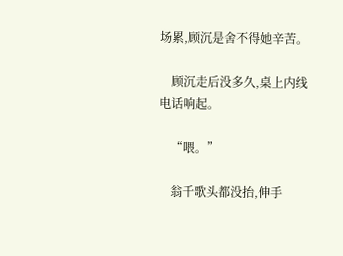场累,顾沉是舍不得她辛苦。

    顾沉走后没多久,桌上内线电话响起。

    “喂。”

    翁千歌头都没抬,伸手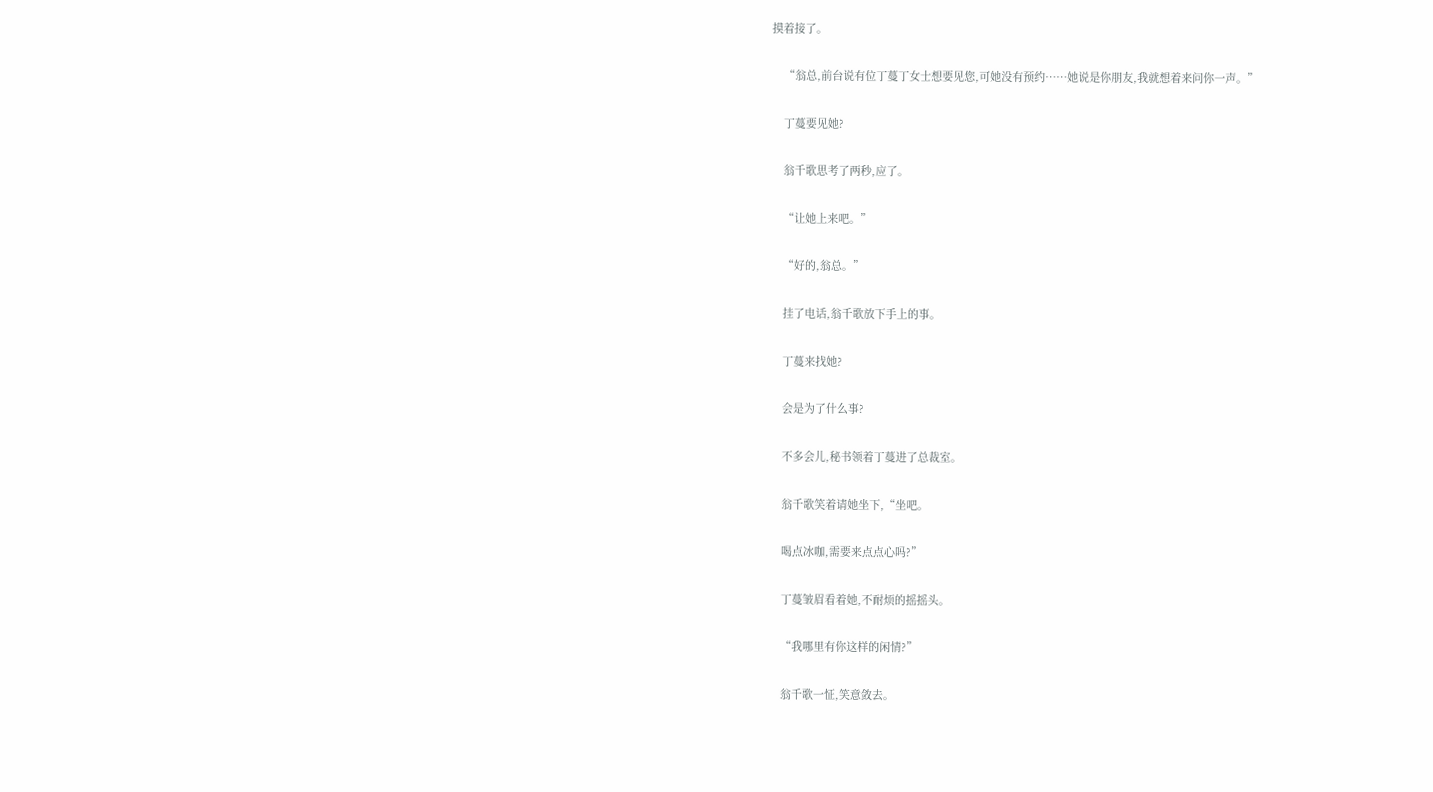摸着接了。

    “翁总,前台说有位丁蔓丁女士想要见您,可她没有预约……她说是你朋友,我就想着来问你一声。”

    丁蔓要见她?

    翁千歌思考了两秒,应了。

    “让她上来吧。”

    “好的,翁总。”

    挂了电话,翁千歌放下手上的事。

    丁蔓来找她?

    会是为了什么事?

    不多会儿,秘书领着丁蔓进了总裁室。

    翁千歌笑着请她坐下,“坐吧。

    喝点冰咖,需要来点点心吗?”

    丁蔓皱眉看着她,不耐烦的摇摇头。

    “我哪里有你这样的闲情?”

    翁千歌一怔,笑意敛去。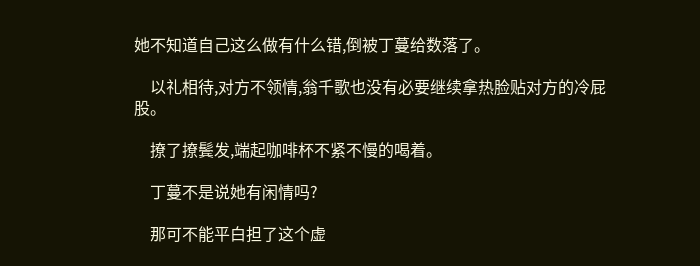她不知道自己这么做有什么错,倒被丁蔓给数落了。

    以礼相待,对方不领情,翁千歌也没有必要继续拿热脸贴对方的冷屁股。

    撩了撩鬓发,端起咖啡杯不紧不慢的喝着。

    丁蔓不是说她有闲情吗?

    那可不能平白担了这个虚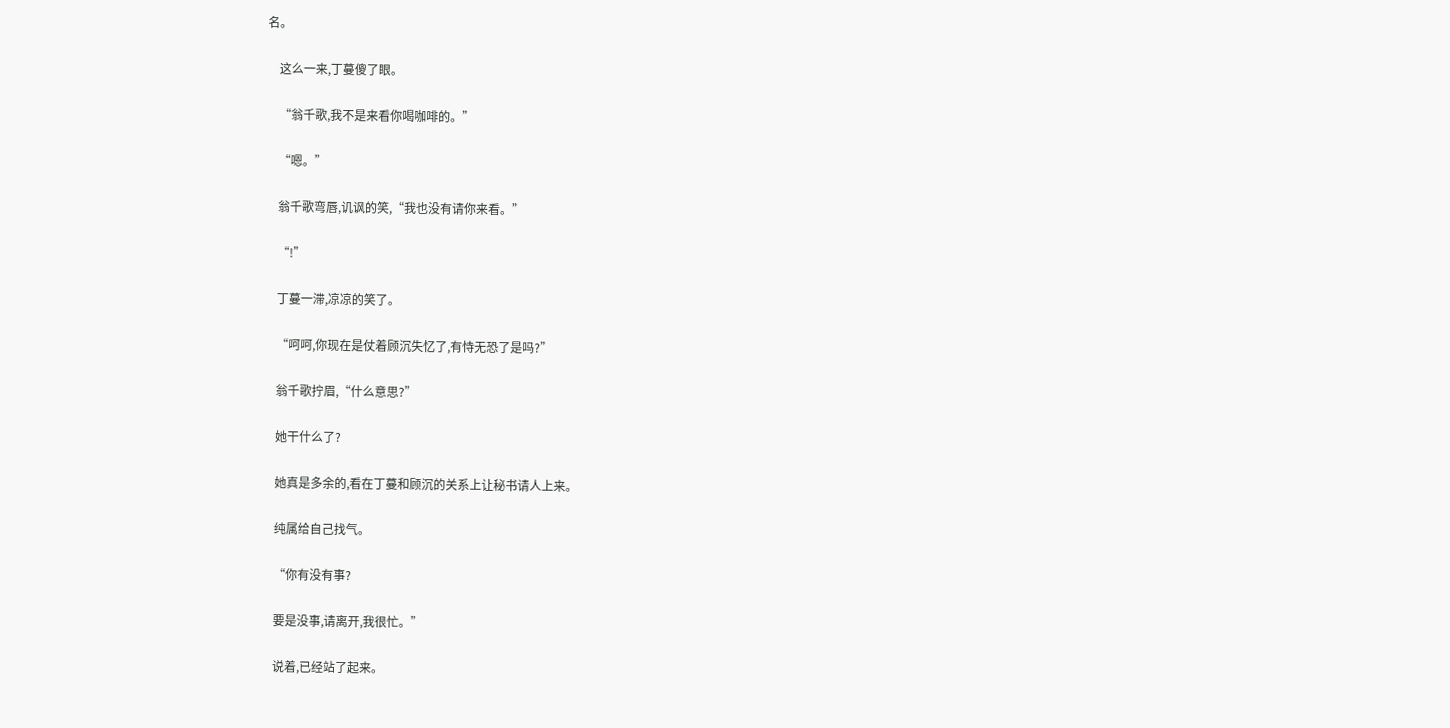名。

    这么一来,丁蔓傻了眼。

    “翁千歌,我不是来看你喝咖啡的。”

    “嗯。”

    翁千歌弯唇,讥讽的笑,“我也没有请你来看。”

    “!”

    丁蔓一滞,凉凉的笑了。

    “呵呵,你现在是仗着顾沉失忆了,有恃无恐了是吗?”

    翁千歌拧眉,“什么意思?”

    她干什么了?

    她真是多余的,看在丁蔓和顾沉的关系上让秘书请人上来。

    纯属给自己找气。

    “你有没有事?

    要是没事,请离开,我很忙。”

    说着,已经站了起来。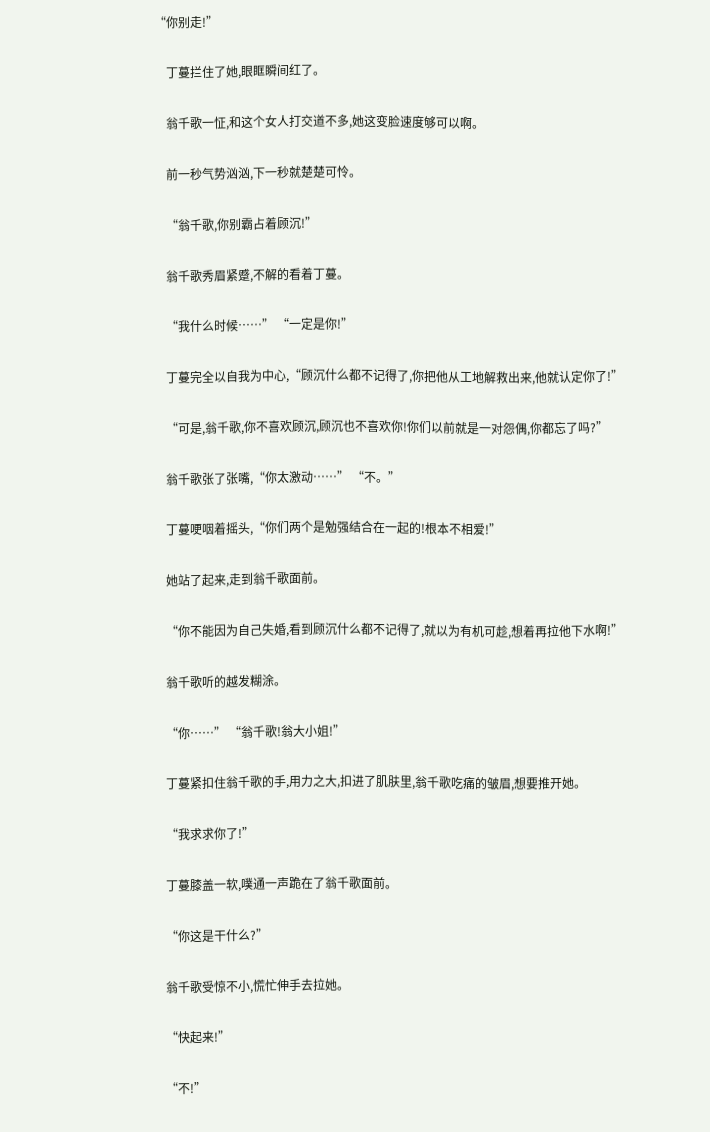“你别走!”

    丁蔓拦住了她,眼眶瞬间红了。

    翁千歌一怔,和这个女人打交道不多,她这变脸速度够可以啊。

    前一秒气势汹汹,下一秒就楚楚可怜。

    “翁千歌,你别霸占着顾沉!”

    翁千歌秀眉紧蹙,不解的看着丁蔓。

    “我什么时候……” “一定是你!”

    丁蔓完全以自我为中心,“顾沉什么都不记得了,你把他从工地解救出来,他就认定你了!”

    “可是,翁千歌,你不喜欢顾沉,顾沉也不喜欢你!你们以前就是一对怨偶,你都忘了吗?”

    翁千歌张了张嘴,“你太激动……” “不。”

    丁蔓哽咽着摇头,“你们两个是勉强结合在一起的!根本不相爱!”

    她站了起来,走到翁千歌面前。

    “你不能因为自己失婚,看到顾沉什么都不记得了,就以为有机可趁,想着再拉他下水啊!”

    翁千歌听的越发糊涂。

    “你……” “翁千歌!翁大小姐!”

    丁蔓紧扣住翁千歌的手,用力之大,扣进了肌肤里,翁千歌吃痛的皱眉,想要推开她。

    “我求求你了!”

    丁蔓膝盖一软,噗通一声跪在了翁千歌面前。

    “你这是干什么?”

    翁千歌受惊不小,慌忙伸手去拉她。

    “快起来!”

    “不!”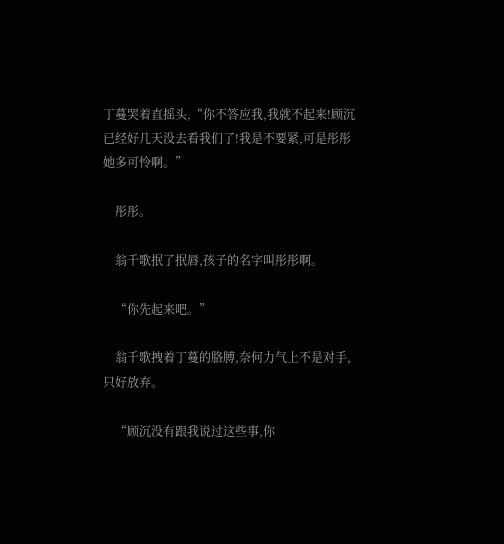丁蔓哭着直摇头,“你不答应我,我就不起来!顾沉已经好几天没去看我们了!我是不要紧,可是彤彤她多可怜啊。”

    彤彤。

    翁千歌抿了抿唇,孩子的名字叫彤彤啊。

    “你先起来吧。”

    翁千歌拽着丁蔓的胳膊,奈何力气上不是对手,只好放弃。

    “顾沉没有跟我说过这些事,你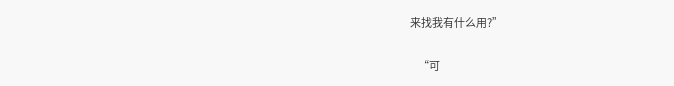来找我有什么用?”

    “可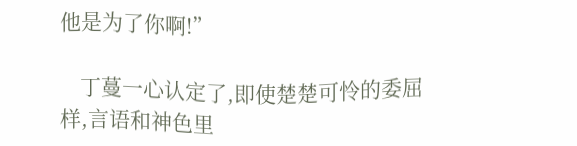他是为了你啊!”

    丁蔓一心认定了,即使楚楚可怜的委屈样,言语和神色里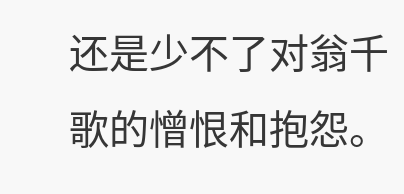还是少不了对翁千歌的憎恨和抱怨。